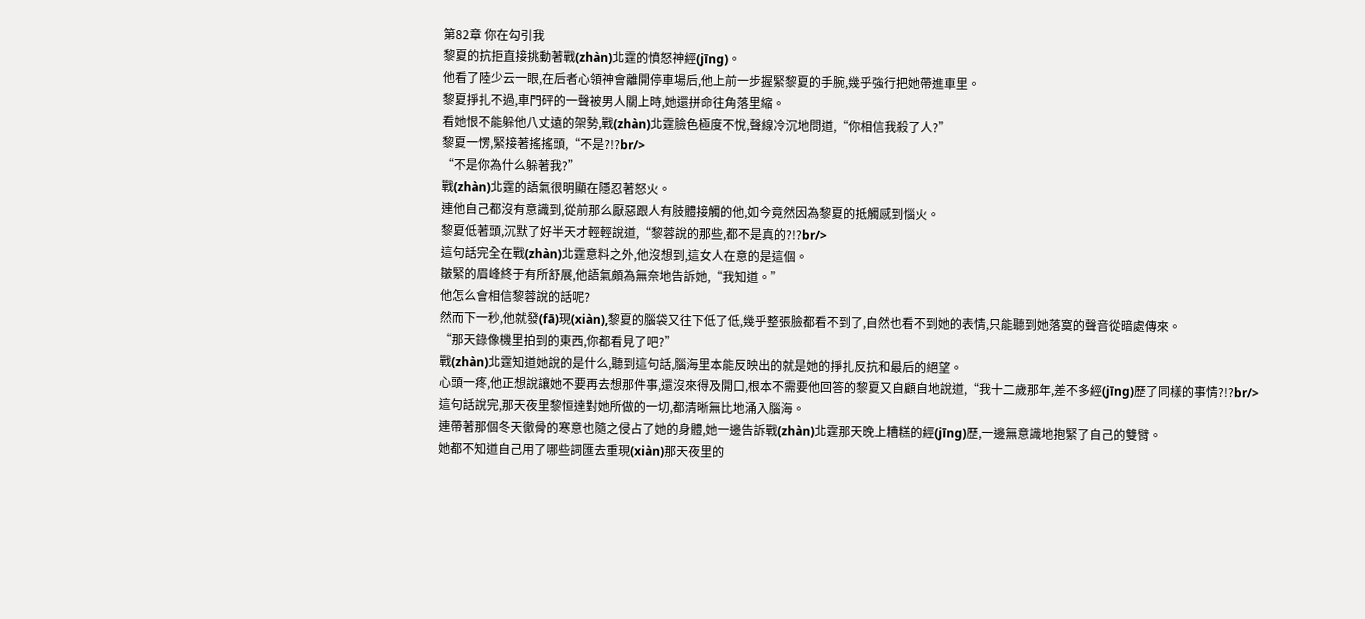第82章 你在勾引我
黎夏的抗拒直接挑動著戰(zhàn)北霆的憤怒神經(jīng)。
他看了陸少云一眼,在后者心領神會離開停車場后,他上前一步握緊黎夏的手腕,幾乎強行把她帶進車里。
黎夏掙扎不過,車門砰的一聲被男人關上時,她還拼命往角落里縮。
看她恨不能躲他八丈遠的架勢,戰(zhàn)北霆臉色極度不悅,聲線冷沉地問道,“你相信我殺了人?”
黎夏一愣,緊接著搖搖頭,“不是?!?br/>
“不是你為什么躲著我?”
戰(zhàn)北霆的語氣很明顯在隱忍著怒火。
連他自己都沒有意識到,從前那么厭惡跟人有肢體接觸的他,如今竟然因為黎夏的抵觸感到惱火。
黎夏低著頭,沉默了好半天才輕輕說道,“黎蓉說的那些,都不是真的?!?br/>
這句話完全在戰(zhàn)北霆意料之外,他沒想到,這女人在意的是這個。
皺緊的眉峰終于有所舒展,他語氣頗為無奈地告訴她,“我知道。”
他怎么會相信黎蓉說的話呢?
然而下一秒,他就發(fā)現(xiàn),黎夏的腦袋又往下低了低,幾乎整張臉都看不到了,自然也看不到她的表情,只能聽到她落寞的聲音從暗處傳來。
“那天錄像機里拍到的東西,你都看見了吧?”
戰(zhàn)北霆知道她說的是什么,聽到這句話,腦海里本能反映出的就是她的掙扎反抗和最后的絕望。
心頭一疼,他正想說讓她不要再去想那件事,還沒來得及開口,根本不需要他回答的黎夏又自顧自地說道,“我十二歲那年,差不多經(jīng)歷了同樣的事情?!?br/>
這句話說完,那天夜里黎恒達對她所做的一切,都清晰無比地涌入腦海。
連帶著那個冬天徹骨的寒意也隨之侵占了她的身體,她一邊告訴戰(zhàn)北霆那天晚上糟糕的經(jīng)歷,一邊無意識地抱緊了自己的雙臂。
她都不知道自己用了哪些詞匯去重現(xiàn)那天夜里的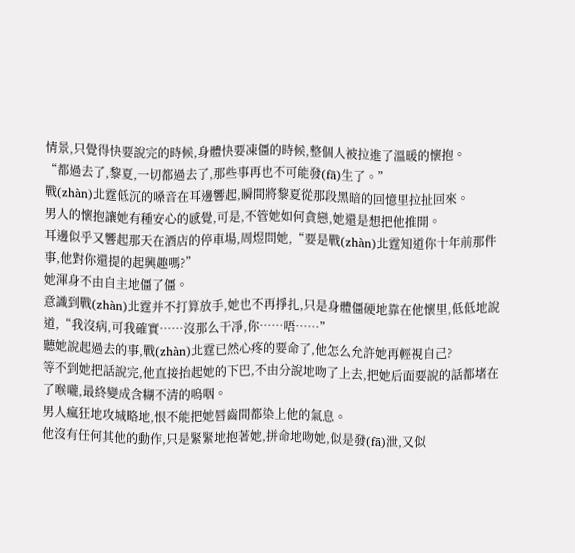情景,只覺得快要說完的時候,身體快要凍僵的時候,整個人被拉進了溫暖的懷抱。
“都過去了,黎夏,一切都過去了,那些事再也不可能發(fā)生了。”
戰(zhàn)北霆低沉的嗓音在耳邊響起,瞬間將黎夏從那段黑暗的回憶里拉扯回來。
男人的懷抱讓她有種安心的感覺,可是,不管她如何貪戀,她還是想把他推開。
耳邊似乎又響起那天在酒店的停車場,周煜問她,“要是戰(zhàn)北霆知道你十年前那件事,他對你還提的起興趣嗎?”
她渾身不由自主地僵了僵。
意識到戰(zhàn)北霆并不打算放手,她也不再掙扎,只是身體僵硬地靠在他懷里,低低地說道,“我沒病,可我確實……沒那么干凈,你……唔……”
聽她說起過去的事,戰(zhàn)北霆已然心疼的要命了,他怎么允許她再輕視自己?
等不到她把話說完,他直接抬起她的下巴,不由分說地吻了上去,把她后面要說的話都堵在了喉嚨,最終變成含糊不清的嗚咽。
男人瘋狂地攻城略地,恨不能把她唇齒間都染上他的氣息。
他沒有任何其他的動作,只是緊緊地抱著她,拼命地吻她,似是發(fā)泄,又似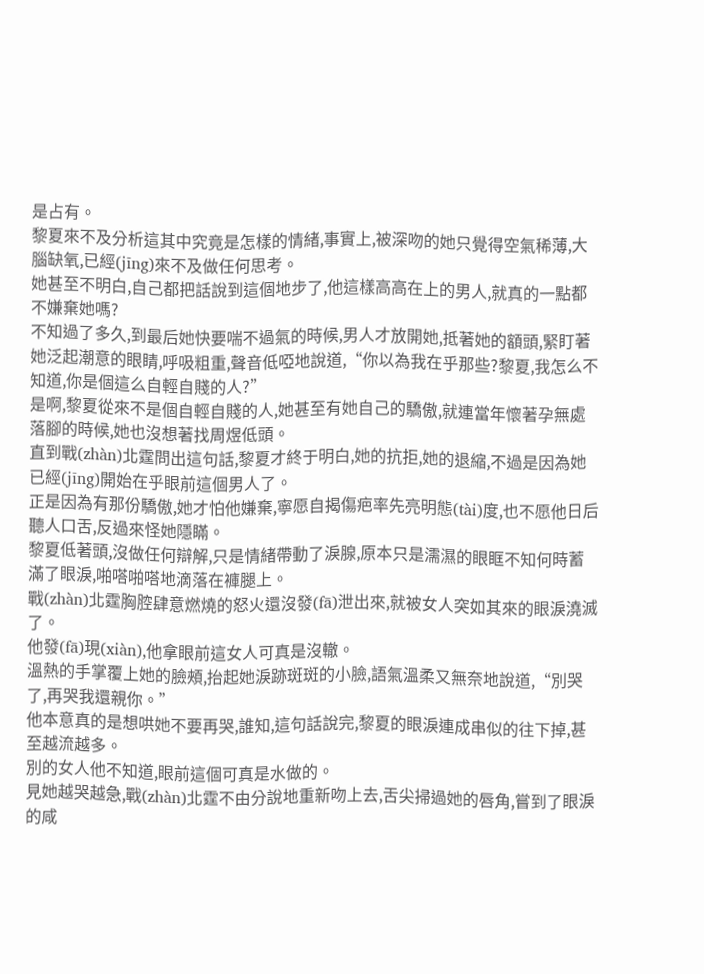是占有。
黎夏來不及分析這其中究竟是怎樣的情緒,事實上,被深吻的她只覺得空氣稀薄,大腦缺氧,已經(jīng)來不及做任何思考。
她甚至不明白,自己都把話說到這個地步了,他這樣高高在上的男人,就真的一點都不嫌棄她嗎?
不知過了多久,到最后她快要喘不過氣的時候,男人才放開她,抵著她的額頭,緊盯著她泛起潮意的眼睛,呼吸粗重,聲音低啞地說道,“你以為我在乎那些?黎夏,我怎么不知道,你是個這么自輕自賤的人?”
是啊,黎夏從來不是個自輕自賤的人,她甚至有她自己的驕傲,就連當年懷著孕無處落腳的時候,她也沒想著找周煜低頭。
直到戰(zhàn)北霆問出這句話,黎夏才終于明白,她的抗拒,她的退縮,不過是因為她已經(jīng)開始在乎眼前這個男人了。
正是因為有那份驕傲,她才怕他嫌棄,寧愿自揭傷疤率先亮明態(tài)度,也不愿他日后聽人口舌,反過來怪她隱瞞。
黎夏低著頭,沒做任何辯解,只是情緒帶動了淚腺,原本只是濡濕的眼眶不知何時蓄滿了眼淚,啪嗒啪嗒地滴落在褲腿上。
戰(zhàn)北霆胸腔肆意燃燒的怒火還沒發(fā)泄出來,就被女人突如其來的眼淚澆滅了。
他發(fā)現(xiàn),他拿眼前這女人可真是沒轍。
溫熱的手掌覆上她的臉頰,抬起她淚跡斑斑的小臉,語氣溫柔又無奈地說道,“別哭了,再哭我還親你。”
他本意真的是想哄她不要再哭,誰知,這句話說完,黎夏的眼淚連成串似的往下掉,甚至越流越多。
別的女人他不知道,眼前這個可真是水做的。
見她越哭越急,戰(zhàn)北霆不由分說地重新吻上去,舌尖掃過她的唇角,嘗到了眼淚的咸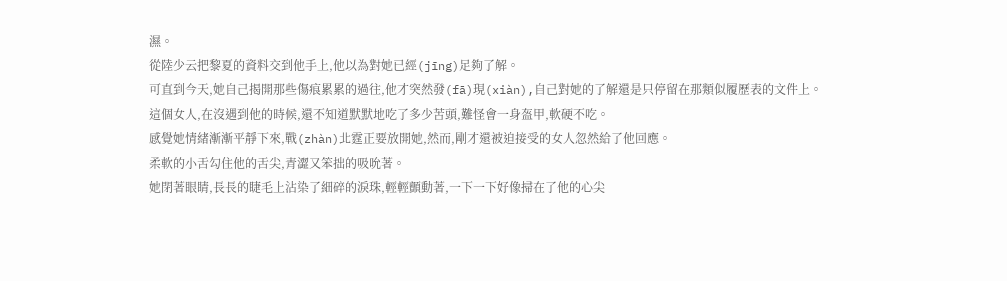濕。
從陸少云把黎夏的資料交到他手上,他以為對她已經(jīng)足夠了解。
可直到今天,她自己揭開那些傷痕累累的過往,他才突然發(fā)現(xiàn),自己對她的了解還是只停留在那類似履歷表的文件上。
這個女人,在沒遇到他的時候,還不知道默默地吃了多少苦頭,難怪會一身盔甲,軟硬不吃。
感覺她情緒漸漸平靜下來,戰(zhàn)北霆正要放開她,然而,剛才還被迫接受的女人忽然給了他回應。
柔軟的小舌勾住他的舌尖,青澀又笨拙的吸吮著。
她閉著眼睛,長長的睫毛上沾染了細碎的淚珠,輕輕顫動著,一下一下好像掃在了他的心尖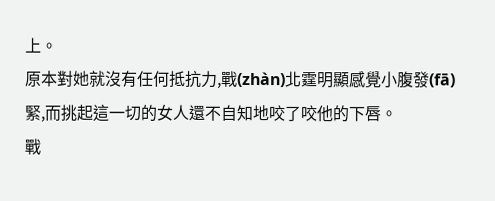上。
原本對她就沒有任何抵抗力,戰(zhàn)北霆明顯感覺小腹發(fā)緊,而挑起這一切的女人還不自知地咬了咬他的下唇。
戰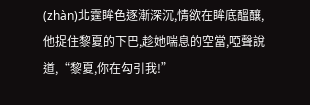(zhàn)北霆眸色逐漸深沉,情欲在眸底醞釀,他捉住黎夏的下巴,趁她喘息的空當,啞聲說道,“黎夏,你在勾引我!”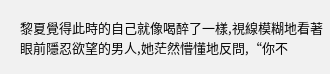黎夏覺得此時的自己就像喝醉了一樣,視線模糊地看著眼前隱忍欲望的男人,她茫然懵懂地反問,“你不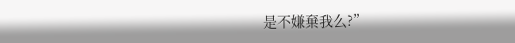是不嫌棄我么?”